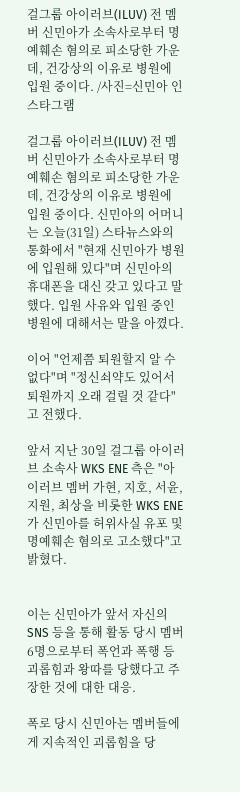걸그룹 아이러브(ILUV) 전 멤버 신민아가 소속사로부터 명예훼손 혐의로 피소당한 가운데, 건강상의 이유로 병원에 입원 중이다. /사진=신민아 인스타그램

걸그룹 아이러브(ILUV) 전 멤버 신민아가 소속사로부터 명예훼손 혐의로 피소당한 가운데, 건강상의 이유로 병원에 입원 중이다. 신민아의 어머니는 오늘(31일) 스타뉴스와의 통화에서 "현재 신민아가 병원에 입원해 있다"며 신민아의 휴대폰을 대신 갖고 있다고 말했다. 입원 사유와 입원 중인 병원에 대해서는 말을 아꼈다.

이어 "언제쯤 퇴원할지 알 수 없다"며 "정신쇠약도 있어서 퇴원까지 오래 걸릴 것 같다"고 전했다.

앞서 지난 30일 걸그룹 아이러브 소속사 WKS ENE 측은 "아이러브 멤버 가현, 지호, 서윤, 지원, 최상을 비롯한 WKS ENE가 신민아를 허위사실 유포 및 명예훼손 혐의로 고소했다"고 밝혔다.


이는 신민아가 앞서 자신의 SNS 등을 통해 활동 당시 멤버 6명으로부터 폭언과 폭행 등 괴롭힘과 왕따를 당했다고 주장한 것에 대한 대응.

폭로 당시 신민아는 멤버들에게 지속적인 괴롭힘을 당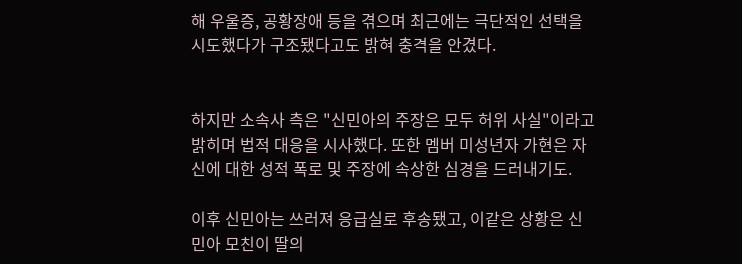해 우울증, 공황장애 등을 겪으며 최근에는 극단적인 선택을 시도했다가 구조됐다고도 밝혀 충격을 안겼다.


하지만 소속사 측은 "신민아의 주장은 모두 허위 사실"이라고 밝히며 법적 대응을 시사했다. 또한 멤버 미성년자 가현은 자신에 대한 성적 폭로 및 주장에 속상한 심경을 드러내기도.

이후 신민아는 쓰러져 응급실로 후송됐고, 이같은 상황은 신민아 모친이 딸의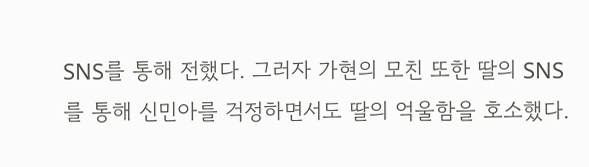SNS를 통해 전했다. 그러자 가현의 모친 또한 딸의 SNS를 통해 신민아를 걱정하면서도 딸의 억울함을 호소했다.